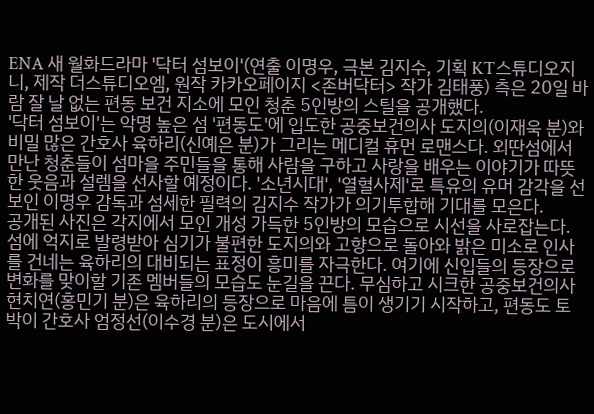ENA 새 월화드라마 '닥터 섬보이'(연출 이명우, 극본 김지수, 기획 KT스튜디오지니, 제작 더스튜디오엠, 원작 카카오페이지 <존버닥터> 작가 김태풍) 측은 20일 바람 잘 날 없는 편동 보건 지소에 모인 청춘 5인방의 스틸을 공개했다.
'닥터 섬보이'는 악명 높은 섬 '편동도'에 입도한 공중보건의사 도지의(이재욱 분)와 비밀 많은 간호사 육하리(신예은 분)가 그리는 메디컬 휴먼 로맨스다. 외딴섬에서 만난 청춘들이 섬마을 주민들을 통해 사람을 구하고 사랑을 배우는 이야기가 따뜻한 웃음과 설렘을 선사할 예정이다. '소년시대', '열혈사제'로 특유의 유머 감각을 선보인 이명우 감독과 섬세한 필력의 김지수 작가가 의기투합해 기대를 모은다.
공개된 사진은 각지에서 모인 개성 가득한 5인방의 모습으로 시선을 사로잡는다. 섬에 억지로 발령받아 심기가 불편한 도지의와 고향으로 돌아와 밝은 미소로 인사를 건네는 육하리의 대비되는 표정이 흥미를 자극한다. 여기에 신입들의 등장으로 변화를 맞이할 기존 멤버들의 모습도 눈길을 끈다. 무심하고 시크한 공중보건의사 현치연(홍민기 분)은 육하리의 등장으로 마음에 틈이 생기기 시작하고, 편동도 토박이 간호사 엄정선(이수경 분)은 도시에서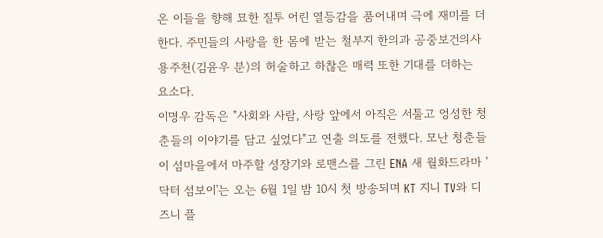온 이들을 향해 묘한 질투 어린 열등감을 품어내며 극에 재미를 더한다. 주민들의 사랑을 한 몸에 받는 철부지 한의과 공중보건의사 용주천(김윤우 분)의 허술하고 하찮은 매력 또한 기대를 더하는 요소다.
이명우 감독은 "사회와 사람, 사랑 앞에서 아직은 서툴고 엉성한 청춘들의 이야기를 담고 싶었다"고 연출 의도를 전했다. 모난 청춘들이 섬마을에서 마주할 성장기와 로맨스를 그린 ENA 새 월화드라마 '닥터 섬보이'는 오는 6월 1일 밤 10시 첫 방송되며 KT 지니 TV와 디즈니 플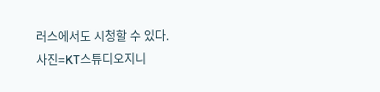러스에서도 시청할 수 있다.
사진=KT스튜디오지니